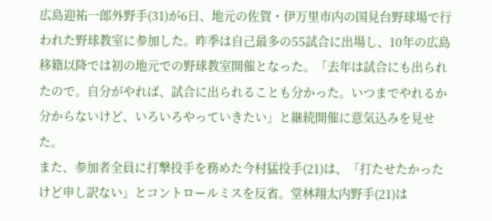広島迎祐一郎外野手(31)が6日、地元の佐賀・伊万里市内の国見台野球場で行われた野球教室に参加した。昨季は自己最多の55試合に出場し、10年の広島移籍以降では初の地元での野球教室開催となった。「去年は試合にも出られたので。自分がやれば、試合に出られることも分かった。いつまでやれるか分からないけど、いろいろやっていきたい」と継続開催に意気込みを見せた。
また、参加者全員に打撃投手を務めた今村猛投手(21)は、「打たせたかったけど申し訳ない」とコントロールミスを反省。堂林翔太内野手(21)は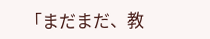「まだまだ、教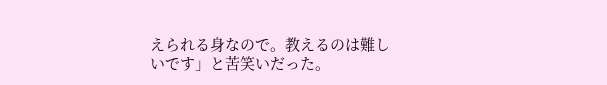えられる身なので。教えるのは難しいです」と苦笑いだった。